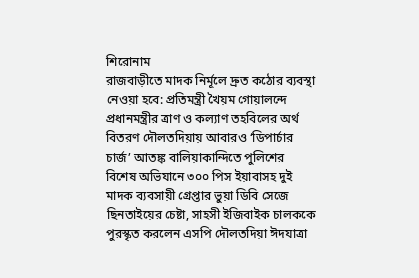শিরোনাম
রাজবাড়ীতে মাদক নির্মূলে দ্রুত কঠোর ব্যবস্থা নেওয়া হবে: প্রতিমন্ত্রী খৈয়ম গোয়ালন্দে প্রধানমন্ত্রীর ত্রাণ ও কল্যাণ তহবিলের অর্থ বিতরণ দৌলতদিয়ায় আবারও ‘ডিপার্চার চার্জ’ আতঙ্ক বালিয়াকান্দিতে পুলিশের বিশেষ অভিযানে ৩০০ পিস ইয়াবাসহ দুই মাদক ব্যবসায়ী গ্রেপ্তার ভুয়া ডিবি সেজে ছিনতাইয়ের চেষ্টা, সাহসী ইজিবাইক চালককে পুরস্কৃত করলেন এসপি দৌলতদিয়া ঈদযাত্রা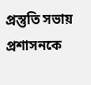প্রস্তুতি সভায় প্রশাসনকে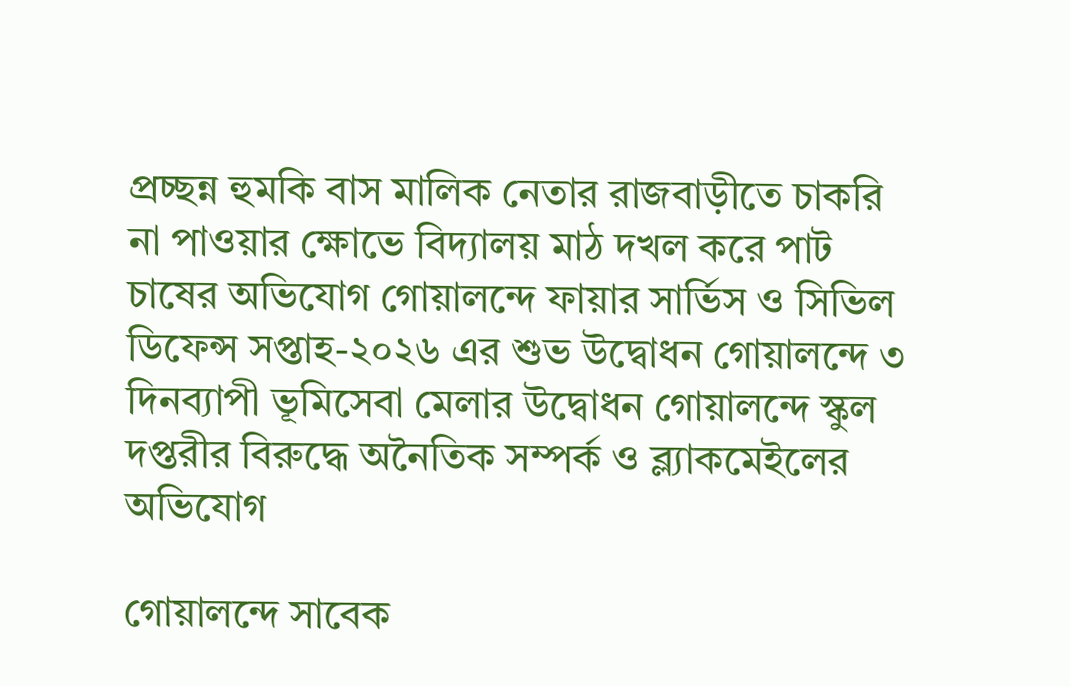প্রচ্ছন্ন হুমকি বাস মালিক নেতার রাজবাড়ীতে চাকরি না পাওয়ার ক্ষোভে বিদ্যালয় মাঠ দখল করে পাট চাষের অভিযোগ গোয়ালন্দে ফায়ার সার্ভিস ও সিভিল ডিফেন্স সপ্তাহ-২০২৬ এর শুভ উদ্বোধন গোয়ালন্দে ৩ দিনব্যাপী ভূমিসেবা মেলার উদ্বোধন গোয়ালন্দে স্কুল দপ্তরীর বিরুদ্ধে অনৈতিক সম্পর্ক ও ব্ল্যাকমেইলের অভিযোগ

গোয়ালন্দে সাবেক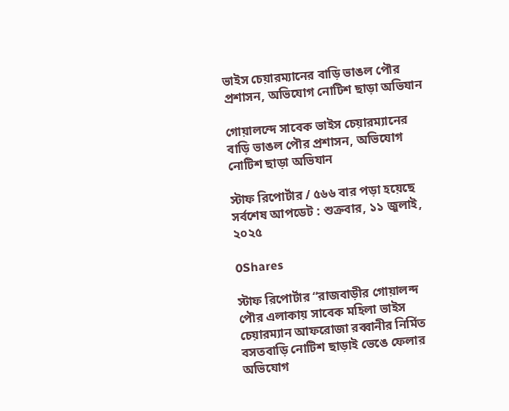ভাইস চেয়ারম্যানের বাড়ি ভাঙল পৌর প্রশাসন, অভিযোগ নোটিশ ছাড়া অভিযান

গোয়ালন্দে সাবেক ভাইস চেয়ারম্যানের বাড়ি ভাঙল পৌর প্রশাসন, অভিযোগ নোটিশ ছাড়া অভিযান

স্টাফ রিপোর্টার / ৫৬৬ বার পড়া হয়েছে
সর্বশেষ আপডেট : শুক্রবার, ১১ জুলাই, ২০২৫

0Shares

স্টাফ রিপোর্টার “রাজবাড়ীর গোয়ালন্দ পৌর এলাকায় সাবেক মহিলা ভাইস চেয়ারম্যান আফরোজা রব্বানীর নির্মিত বসতবাড়ি নোটিশ ছাড়াই ভেঙে ফেলার অভিযোগ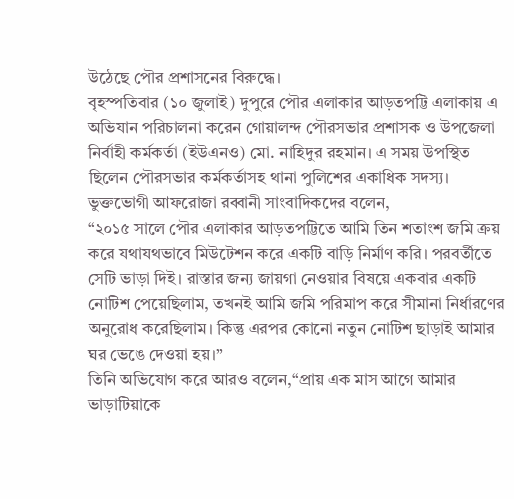উঠেছে পৌর প্রশাসনের বিরুদ্ধে।
বৃহস্পতিবার (১০ জুলাই) দুপুরে পৌর এলাকার আড়তপট্টি এলাকায় এ অভিযান পরিচালনা করেন গোয়ালন্দ পৌরসভার প্রশাসক ও উপজেলা নির্বাহী কর্মকর্তা (ইউএনও) মো. নাহিদুর রহমান। এ সময় উপস্থিত ছিলেন পৌরসভার কর্মকর্তাসহ থানা পুলিশের একাধিক সদস্য।
ভুক্তভোগী আফরোজা রব্বানী সাংবাদিকদের বলেন,
“২০১৫ সালে পৌর এলাকার আড়তপট্টিতে আমি তিন শতাংশ জমি ক্রয় করে যথাযথভাবে মিউটেশন করে একটি বাড়ি নির্মাণ করি। পরবর্তীতে সেটি ভাড়া দিই। রাস্তার জন্য জায়গা নেওয়ার বিষয়ে একবার একটি নোটিশ পেয়েছিলাম, তখনই আমি জমি পরিমাপ করে সীমানা নির্ধারণের অনুরোধ করেছিলাম। কিন্তু এরপর কোনো নতুন নোটিশ ছাড়াই আমার ঘর ভেঙে দেওয়া হয়।”
তিনি অভিযোগ করে আরও বলেন,“প্রায় এক মাস আগে আমার ভাড়াটিয়াকে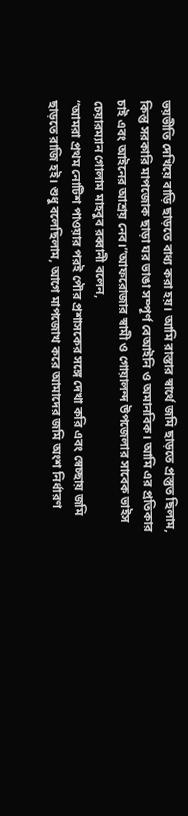ভয়ভীতি দেখিয়ে বাড়ি ছাড়তে বাধ্য করা হয়। আমি রাস্তার স্বার্থে জমি ছাড়তে প্রস্তুত ছিলাম, কিন্তু সরকারি মাপজোক ছাড়া ঘর ভাঙা সম্পূর্ণ বেআইনি ও অমানবিক। আমি এর প্রতিকার চাই এবং আইনের আশ্রয় নেব।”আফরোজার স্বামী ও গোয়ালন্দ উপজেলার সাবেক ভাইস চেয়ারম্যান গোলাম মাহবুব রব্বানী বলেন,
“আমরা প্রথম নোটিশ পাওয়ার পরই পৌর প্রশাসকের সঙ্গে দেখা করি এবং স্বেচ্ছায় জমি ছাড়তে রাজি হই। শুধু বলেছিলাম, আগে মাপজোখ করে আমাদের জমি অংশ নির্ধারণ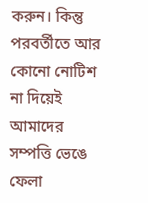করুন। কিন্তু পরবর্তীতে আর কোনো নোটিশ না দিয়েই আমাদের সম্পত্তি ভেঙে ফেলা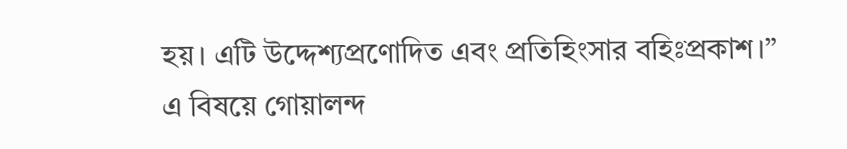হয়। এটি উদ্দেশ্যপ্রণোদিত এবং প্রতিহিংসার বহিঃপ্রকাশ।”
এ বিষয়ে গোয়ালন্দ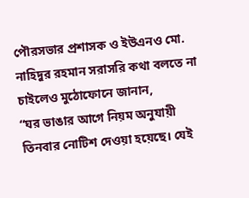পৌরসভার প্রশাসক ও ইউএনও মো. নাহিদুর রহমান সরাসরি কথা বলতে না চাইলেও মুঠোফোনে জানান,
“ঘর ভাঙার আগে নিয়ম অনুযায়ী তিনবার নোটিশ দেওয়া হয়েছে। যেই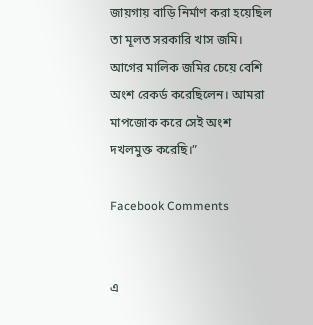জায়গায় বাড়ি নির্মাণ করা হয়েছিল তা মূলত সরকারি খাস জমি। আগের মালিক জমির চেয়ে বেশি অংশ রেকর্ড করেছিলেন। আমরা মাপজোক করে সেই অংশ দখলমুক্ত করেছি।”

Facebook Comments


এ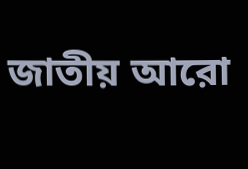জাতীয় আরো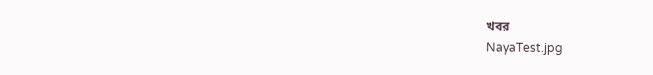খবর
NayaTest.jpg